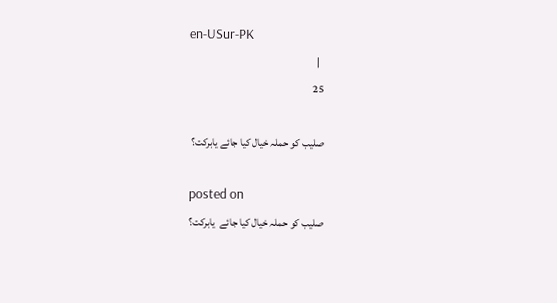en-USur-PK
  |
25

صلیب کو حملہ خیال کیا جائے یابرکت؟

posted on
صلیب کو حملہ خیال کیا جائے  یابرکت؟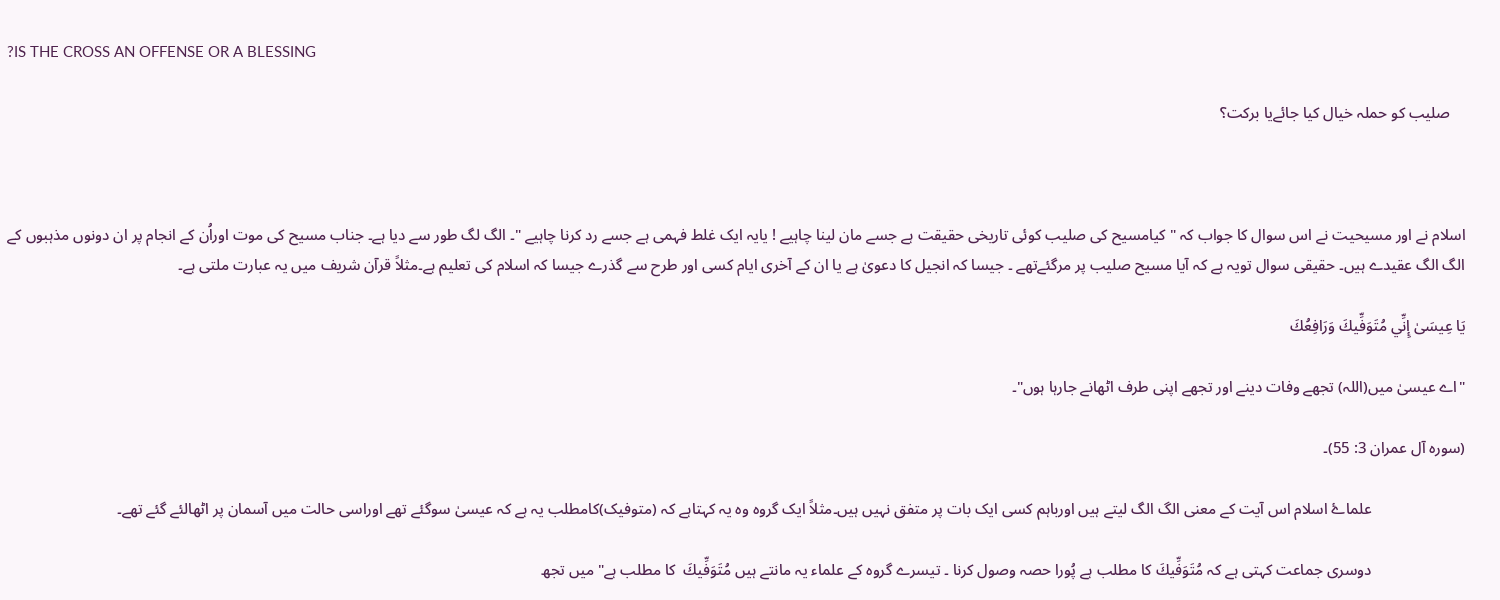?IS THE CROSS AN OFFENSE OR A BLESSING

    صلیب کو حملہ خیال کیا جائےیا برکت؟



اسلام نے اور مسیحیت نے اس سوال کا جواب کہ " کیامسیح کی صلیب کوئی تاریخی حقیقت ہے جسے مان لینا چاہیے ! یایہ ایک غلط فہمی ہے جسے رد کرنا چاہیے "۔ الگ لگ طور سے دیا ہے۔ جناب مسیح کی موت اوراُن کے انجام پر ان دونوں مذہبوں کے الگ الگ عقیدے ہیں۔ حقیقی سوال تویہ ہے کہ آیا مسیح صلیب پر مرگئےتھے ۔ جیسا کہ انجیل کا دعویٰ ہے یا ان کے آخری ایام کسی اور طرح سے گذرے جیسا کہ اسلام کی تعلیم ہے۔مثلاً قرآن شریف میں یہ عبارت ملتی ہے۔

يَا عِيسَىٰ إِنِّي مُتَوَفِّيكَ وَرَافِعُكَ

"اے عیسیٰ میں(اللہ) تجھے وفات دینے اور تجھے اپنی طرف اٹھانے جارہا ہوں"۔

(سورہ آل عمران 3: 55)۔

                        علماۓ اسلام اس آیت کے معنی الگ الگ لیتے ہیں اورباہم کسی ایک بات پر متفق نہیں ہیں۔مثلاً ایک گروہ وہ یہ کہتاہے کہ (متوفیک)کامطلب یہ ہے کہ عیسیٰ سوگئے تھے اوراسی حالت میں آسمان پر اٹھالئے گئے تھے۔

                        دوسری جماعت کہتی ہے کہ مُتَوَفِّيكَ کا مطلب ہے پُورا حصہ وصول کرنا ۔ تیسرے گروہ کے علماء یہ مانتے ہیں مُتَوَفِّيكَ  کا مطلب ہے" میں تجھ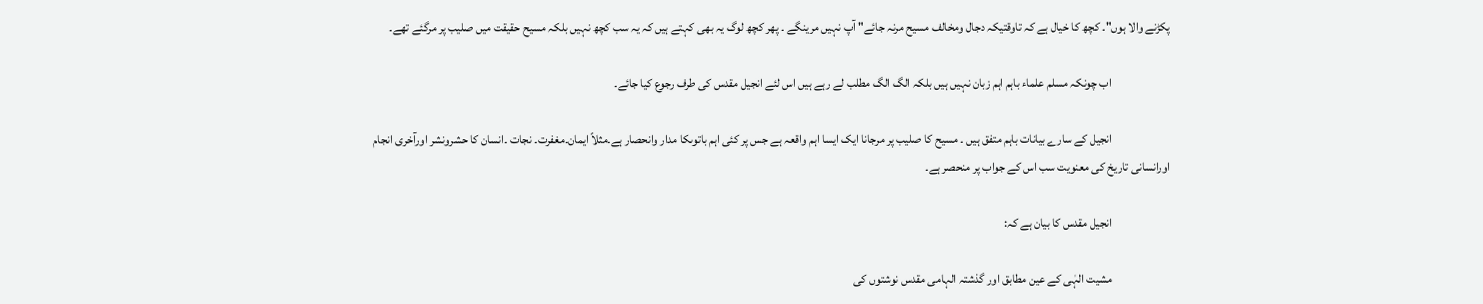پکڑنے والا ہوں"۔ کچھ کا خیال ہے کہ تاوقتیکہ دجال ومخالف مسیح مرنہ جائے" آپ نہیں مرینگے ۔ پھر کچھ لوگ یہ بھی کہتے ہیں کہ یہ سب کچھ نہیں بلکہ مسیح حقیقت میں صلیب پر مرگئے تھے۔

                        اب چونکہ مسلم علماء باہم اہم زبان نہیں ہیں بلکہ الگ الگ مطلب لے رہے ہیں اس لئے انجیل مقدس کی طرف رجوع کیا جائے۔

                        انجیل کے سارے بیانات باہم متفق ہیں ۔ مسیح کا صلیب پر مرجانا ایک ایسا اہم واقعہ ہے جس پر کئی اہم باتوںکا مدار وانحصار ہے۔مثلاً ایمان۔مغفرت۔ نجات ۔انسان کا حشرونشر اورآخری انجام اورانسانی تاریخ کی معنویت سب اس کے جواب پر منحصر ہے۔

                        انجیل مقدس کا بیان ہے کہ:

                        مشیت الہٰی کے عین مطابق اور گذشتہ الہامی مقدس نوشتوں کی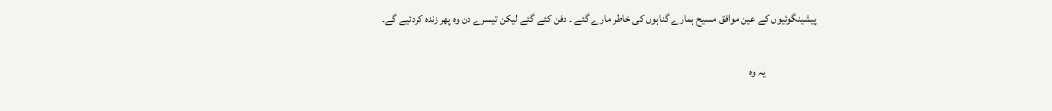پیشینگوئیوں کے عین موافق مسیح ہمارے گناہوں کی خاطر مارے گئے ۔ دفن کئے گئے لیکن تیسرے دن وہ پھر زندہ کردئیے گے۔

                        یہ وہ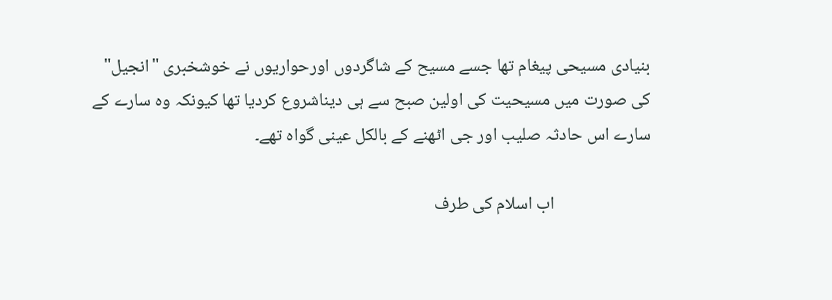بنیادی مسیحی پیغام تھا جسے مسیح کے شاگردوں اورحواریوں نے خوشخبری "انجیل" کی صورت میں مسیحیت کی اولین صبح سے ہی دیناشروع کردیا تھا کیونکہ وہ سارے کے سارے اس حادثہ صلیب اور جی اٹھنے کے بالکل عینی گواہ تھے۔

                        اب اسلام کی طرف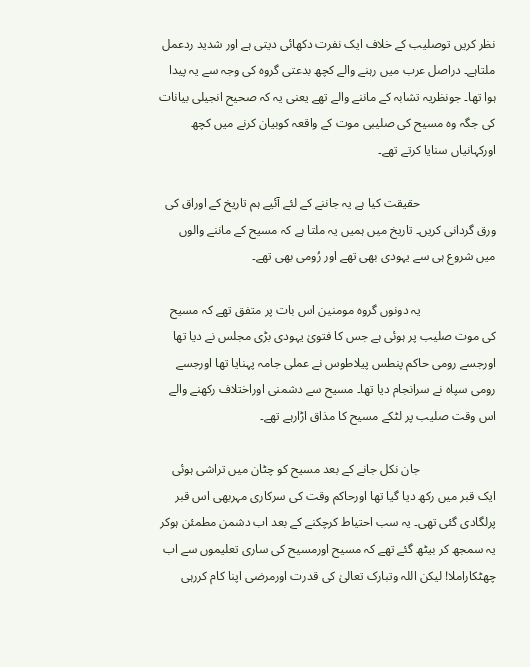نظر کریں توصلیب کے خلاف ایک نفرت دکھائی دیتی ہے اور شدید ردعمل ملتاہے۔ دراصل عرب میں رہنے والے کچھ بدعتی گروہ کی وجہ سے یہ پیدا ہوا تھا۔ جونظریہ تشابہ کے ماننے والے تھے یعنی یہ کہ صحیح انجیلی بیانات کی جگہ وہ مسیح کی صلیبی موت کے واقعہ کوبیان کرنے میں کچھ اورکہانیاں سنایا کرتے تھے۔

                        حقیقت کیا ہے یہ جاننے کے لئے آئیے ہم تاریخ کے اوراق کی ورق گردانی کریں۔ تاریخ میں ہمیں یہ ملتا ہے کہ مسیح کے ماننے والوں میں شروع ہی سے یہودی بھی تھے اور رُومی بھی تھے۔

                        یہ دونوں گروہ مومنین اس بات پر متفق تھے کہ مسیح کی موت صلیب پر ہوئی ہے جس کا فتویٰ یہودی بڑی مجلس نے دیا تھا اورجسے رومی حاکم پنطس پیلاطوس نے عملی جامہ پہنایا تھا اورجسے رومی سپاہ نے سرانجام دیا تھا۔ مسیح سے دشمنی اوراختلاف رکھنے والے اس وقت صلیب پر لٹکے مسیح کا مذاق اڑارہے تھے۔

                        جان نکل جانے کے بعد مسیح کو چٹان میں تراشی ہوئی ایک قبر میں رکھ دیا گیا تھا اورحاکم وقت کی سرکاری مہربھی اس قبر پرلگادی گئی تھی۔ یہ سب احتیاط کرچکنے کے بعد اب دشمن مطمئن ہوکر یہ سمجھ کر بیٹھ گئے تھے کہ مسیح اورمسیح کی ساری تعلیموں سے اب چھٹکاراملا! لیکن اللہ وتبارک تعالیٰ کی قدرت اورمرضی اپنا کام کررہی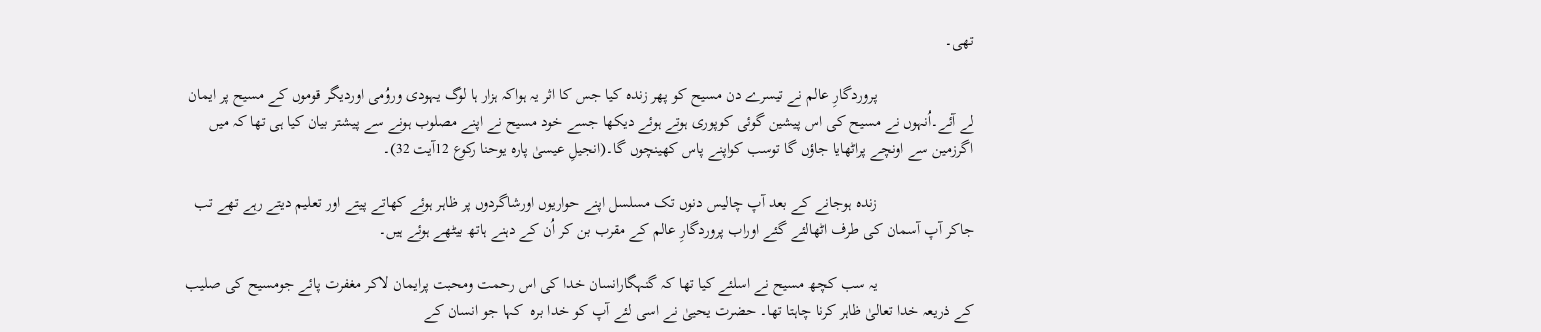تھی۔

                        پروردگارِ عالم نے تیسرے دن مسیح کو پھر زندہ کیا جس کا اثر یہ ہواکہ ہزار ہا لوگ یہودی وروُمی اوردیگر قوموں کے مسیح پر ایمان لے آئے۔اُنہوں نے مسیح کی اس پیشین گوئی کوپوری ہوتے ہوئے دیکھا جسے خود مسیح نے اپنے مصلوب ہونے سے پیشتر بیان کیا ہی تھا کہ میں اگرزمین سے اونچے پراٹھایا جاؤں گا توسب کواپنے پاس کھینچوں گا۔(انجیلِ عیسیٰ پارہ یوحنا رکوع 12آیت 32)۔

                        زندہ ہوجانے کے بعد آپ چالیس دنوں تک مسلسل اپنے حواریوں اورشاگردوں پر ظاہر ہوئے کھاتے پیتے اور تعلیم دیتے رہے تھے تب جاکر آپ آسمان کی طرف اٹھالئے گئے اوراب پروردگارِ عالم کے مقرب بن کر اُن کے دہنے ہاتھ بیٹھے ہوئے ہیں۔

                        یہ سب کچھ مسیح نے اسلئے کیا تھا کہ گنہگارانسان خدا کی اس رحمت ومحبت پرایمان لاکر مغفرت پائے جومسیح کی صلیب کے ذریعہ خدا تعالیٰ ظاہر کرنا چاہتا تھا۔ حضرت یحییٰ نے اسی لئے آپ کو خدا برہ  کہا جو انسان کے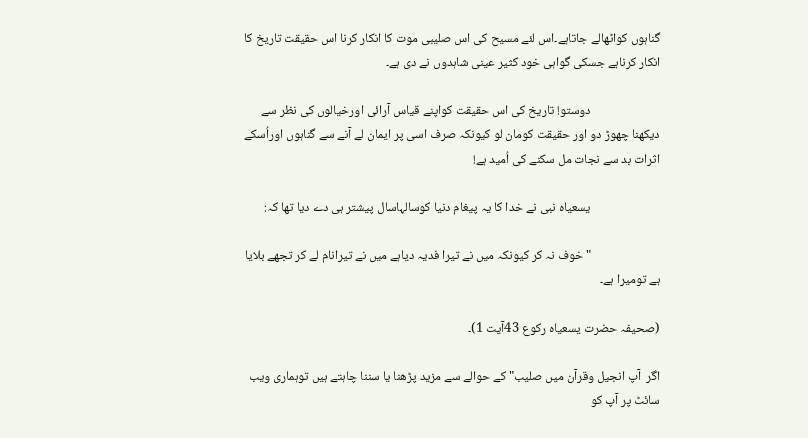گناہوں کواٹھالے جاتاہے۔اس لئے مسیح کی اس صلیبی موت کا انکار کرنا اس حقیقت تاریخ کا انکار کرناہے جسکی گواہی خود کثیر عینی شاہدوں نے دی ہے۔

                        دوستو! تاریخ کی اس حقیقت کواپنے قیاس آرائی اورخیالوں کی نظر سے دیکھنا چھوڑ دو اور حقیقت کومان لو کیونکہ صرف اسی پر ایمان لے آنے سے گناہوں اوراُسکے اثرات بد سے نجات مل سکنے کی اُمید ہے!

                        یسعیاہ نبی نے خدا کا یہ پیغام دنیا کوسالہاسال پیشتر ہی دے دیا تھا کہ:

                        "خوف نہ کر کیونکہ میں نے تیرا فدیہ دیاہے میں نے تیرانام لے کر تجھے بلایا ہے تومیرا ہے۔

(صحیفہ حضرت یسعیاہ رکوع 43آیت 1)۔

اگر  آپ انجیل وقرآن میں صلیب" کے حوالے سے مزید پڑھنا یا سننا چاہتے ہیں توہماری ویب سائٹ پر آپ کو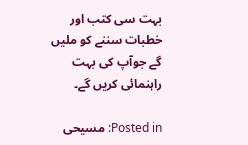بہت سی کتب اور خطبات سننے کو ملیں گے جوآپ کی بہت راہنمائی کریں گے۔

Posted in: مسیحی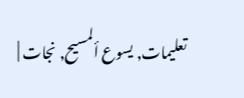تعلیمات, یسوع ألمسیح, نجات |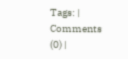Tags: | Comments (0) |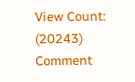View Count: (20243)
Comment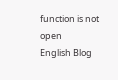function is not open
English Blog